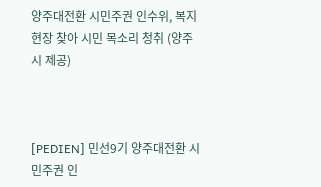양주대전환 시민주권 인수위, 복지 현장 찾아 시민 목소리 청취 (양주시 제공)



[PEDIEN] 민선9기 양주대전환 시민주권 인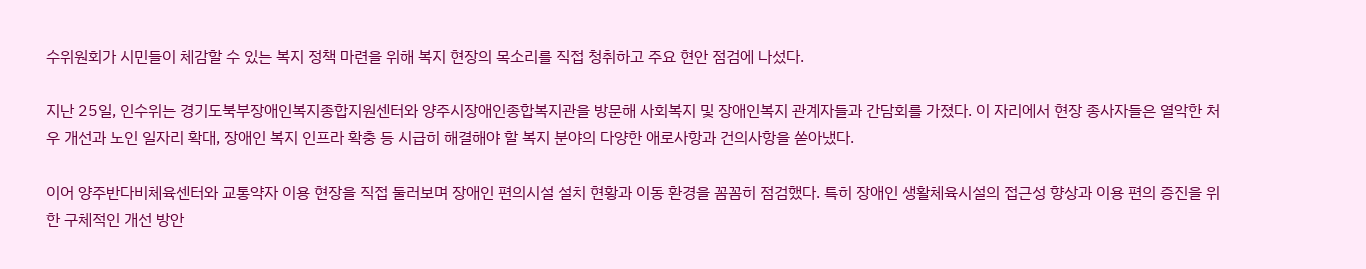수위원회가 시민들이 체감할 수 있는 복지 정책 마련을 위해 복지 현장의 목소리를 직접 청취하고 주요 현안 점검에 나섰다.

지난 25일, 인수위는 경기도북부장애인복지종합지원센터와 양주시장애인종합복지관을 방문해 사회복지 및 장애인복지 관계자들과 간담회를 가졌다. 이 자리에서 현장 종사자들은 열악한 처우 개선과 노인 일자리 확대, 장애인 복지 인프라 확충 등 시급히 해결해야 할 복지 분야의 다양한 애로사항과 건의사항을 쏟아냈다.

이어 양주반다비체육센터와 교통약자 이용 현장을 직접 둘러보며 장애인 편의시설 설치 현황과 이동 환경을 꼼꼼히 점검했다. 특히 장애인 생활체육시설의 접근성 향상과 이용 편의 증진을 위한 구체적인 개선 방안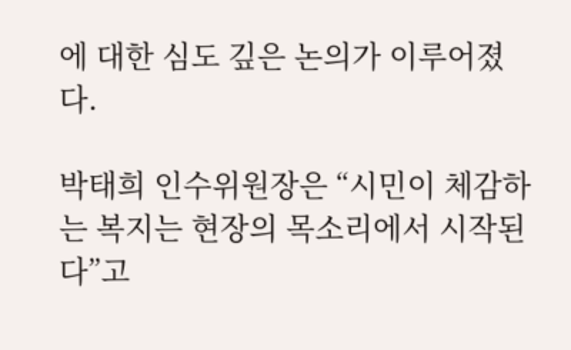에 대한 심도 깊은 논의가 이루어졌다.

박태희 인수위원장은 “시민이 체감하는 복지는 현장의 목소리에서 시작된다”고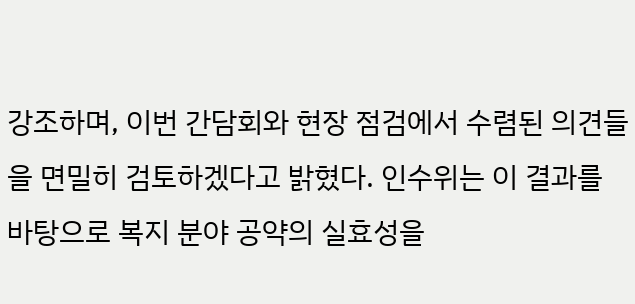강조하며, 이번 간담회와 현장 점검에서 수렴된 의견들을 면밀히 검토하겠다고 밝혔다. 인수위는 이 결과를 바탕으로 복지 분야 공약의 실효성을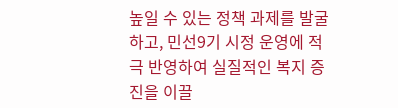높일 수 있는 정책 과제를 발굴하고, 민선9기 시정 운영에 적극 반영하여 실질적인 복지 증진을 이끌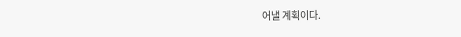어낼 계획이다.